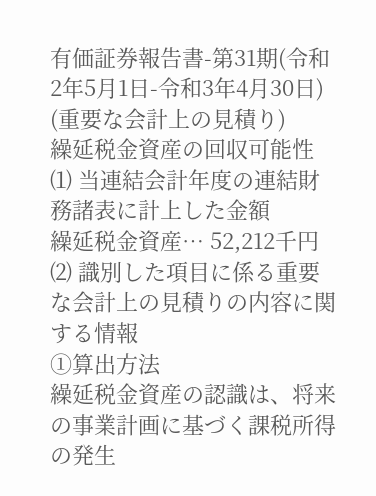有価証券報告書-第31期(令和2年5月1日-令和3年4月30日)
(重要な会計上の見積り)
繰延税金資産の回収可能性
⑴ 当連結会計年度の連結財務諸表に計上した金額
繰延税金資産… 52,212千円
⑵ 識別した項目に係る重要な会計上の見積りの内容に関する情報
①算出方法
繰延税金資産の認識は、将来の事業計画に基づく課税所得の発生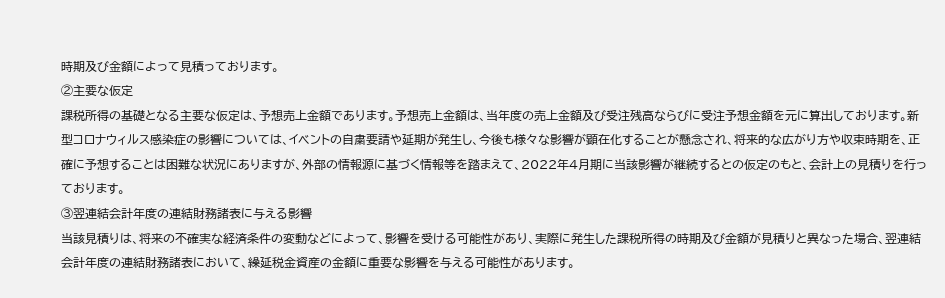時期及び金額によって見積っております。
②主要な仮定
課税所得の基礎となる主要な仮定は、予想売上金額であります。予想売上金額は、当年度の売上金額及び受注残高ならびに受注予想金額を元に算出しております。新型コロナウィルス感染症の影響については、イベントの自粛要請や延期が発生し、今後も様々な影響が顕在化することが懸念され、将来的な広がり方や収束時期を、正確に予想することは困難な状況にありますが、外部の情報源に基づく情報等を踏まえて、2022年4月期に当該影響が継続するとの仮定のもと、会計上の見積りを行っております。
③翌連結会計年度の連結財務諸表に与える影響
当該見積りは、将来の不確実な経済条件の変動などによって、影響を受ける可能性があり、実際に発生した課税所得の時期及び金額が見積りと異なった場合、翌連結会計年度の連結財務諸表において、繰延税金資産の金額に重要な影響を与える可能性があります。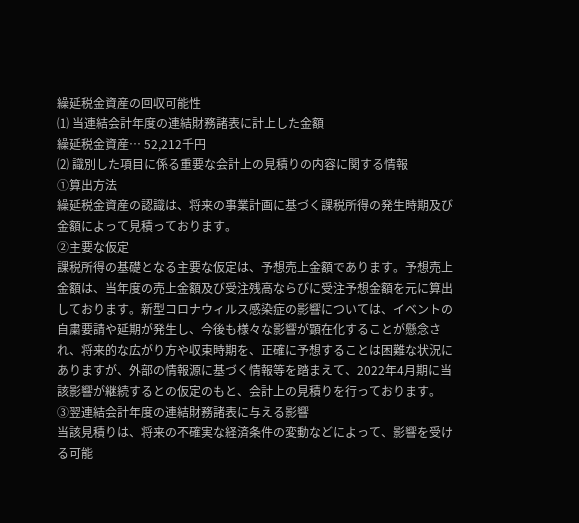繰延税金資産の回収可能性
⑴ 当連結会計年度の連結財務諸表に計上した金額
繰延税金資産… 52,212千円
⑵ 識別した項目に係る重要な会計上の見積りの内容に関する情報
①算出方法
繰延税金資産の認識は、将来の事業計画に基づく課税所得の発生時期及び金額によって見積っております。
②主要な仮定
課税所得の基礎となる主要な仮定は、予想売上金額であります。予想売上金額は、当年度の売上金額及び受注残高ならびに受注予想金額を元に算出しております。新型コロナウィルス感染症の影響については、イベントの自粛要請や延期が発生し、今後も様々な影響が顕在化することが懸念され、将来的な広がり方や収束時期を、正確に予想することは困難な状況にありますが、外部の情報源に基づく情報等を踏まえて、2022年4月期に当該影響が継続するとの仮定のもと、会計上の見積りを行っております。
③翌連結会計年度の連結財務諸表に与える影響
当該見積りは、将来の不確実な経済条件の変動などによって、影響を受ける可能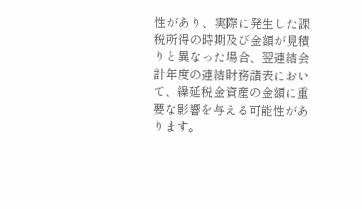性があり、実際に発生した課税所得の時期及び金額が見積りと異なった場合、翌連結会計年度の連結財務諸表において、繰延税金資産の金額に重要な影響を与える可能性があります。